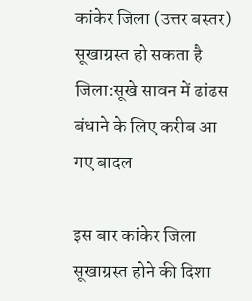कांकेर जिला (उत्तर बस्तर)
सूखाग्रस्त हो सकता है जिला:सूखे सावन में ढांढस बंधाने के लिए करीब आ गए बादल

इस बार कांकेर जिला सूखाग्रस्त होने की दिशा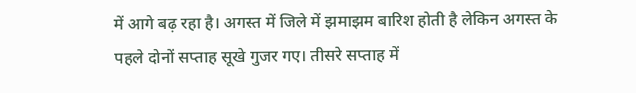में आगे बढ़ रहा है। अगस्त में जिले में झमाझम बारिश होती है लेकिन अगस्त के पहले दोनों सप्ताह सूखे गुजर गए। तीसरे सप्ताह में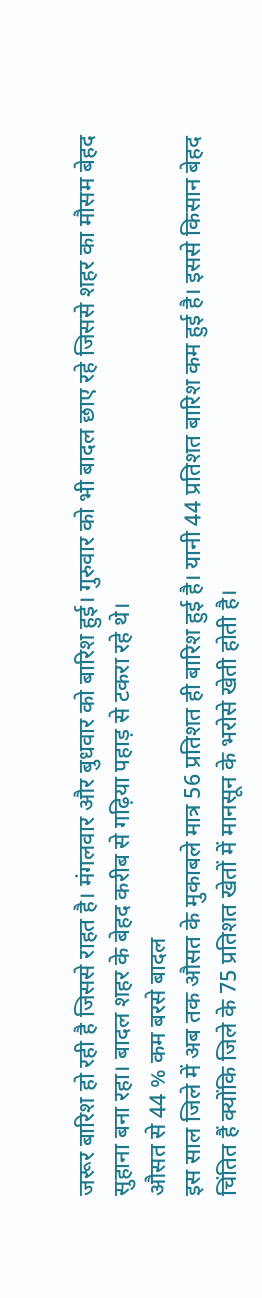जरूर बारिश हो रही है जिससे राहत है। मंगलवार और बुधवार को बारिश हुई। गुरुवार को भी बादल छाए रहे जिससे शहर का मौसम बेहद सुहाना बना रहा। बादल शहर के बेहद करीब से गढ़िया पहाड़ से टकरा रहे थे।
औसत से 44 % कम बरसे बादल
इस साल जिले में अब तक औसत के मुकाबले मात्र 56 प्रतिशत ही बारिश हुई है। यानी 44 प्रतिशत बारिश कम हुई है। इससे किसान बेहद चिंतित हैं क्योंकि जिले के 75 प्रतिशत खेतों में मानसून के भरोसे खेती होती है।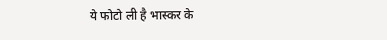ये फोटो ली है भास्कर के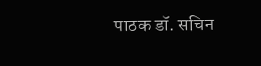पाठक डॉ. सचिन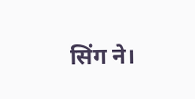सिंग ने।